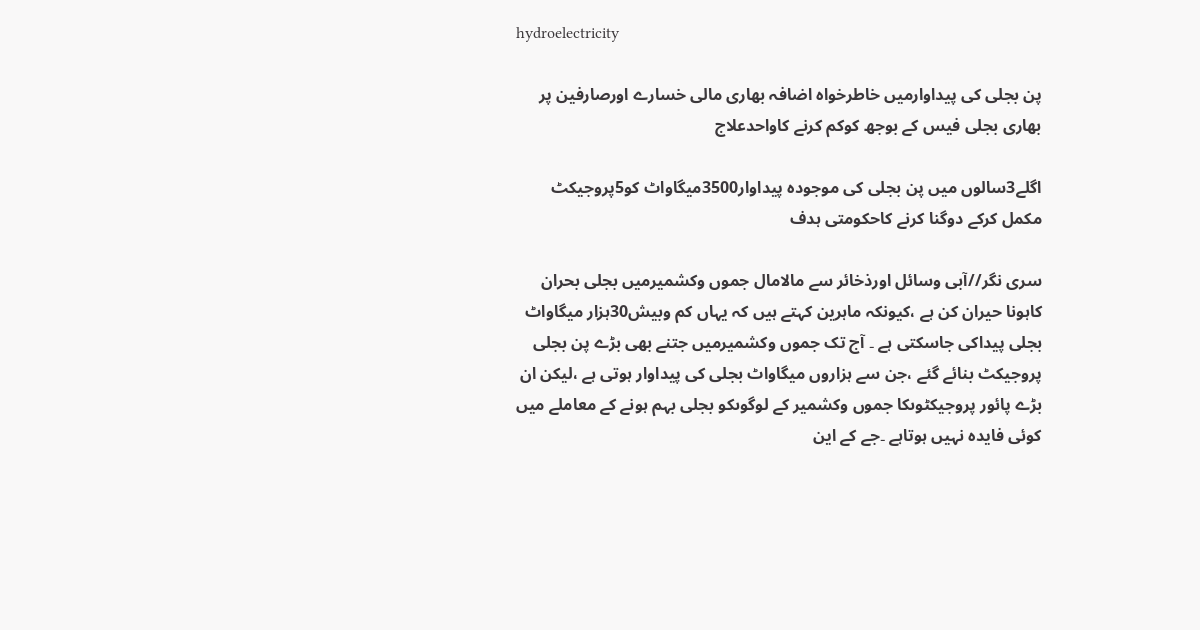hydroelectricity

پن بجلی کی پیداوارمیں خاطرخواہ اضافہ بھاری مالی خسارے اورصارفین پر بھاری بجلی فیس کے بوجھ کوکم کرنے کاواحدعلاج

اگلے3سالوں میں پن بجلی کی موجودہ پیداوار3500میگاواٹ کو5پروجیکٹ مکمل کرکے دوگنا کرنے کاحکومتی ہدف

سری نگر//آبی وسائل اورذخائر سے مالامال جموں وکشمیرمیں بجلی بحران کاہونا حیران کن ہے ،کیونکہ ماہرین کہتے ہیں کہ یہاں کم وبیش30ہزار میگاواٹ بجلی پیداکی جاسکتی ہے ۔ آج تک جموں وکشمیرمیں جتنے بھی بڑے پن بجلی پروجیکٹ بنائے گئے ،جن سے ہزاروں میگاواٹ بجلی کی پیداوار ہوتی ہے ،لیکن ان بڑے پائور پروجیکٹوںکا جموں وکشمیر کے لوگوںکو بجلی بہم ہونے کے معاملے میں کوئی فایدہ نہیں ہوتاہے ۔جے کے این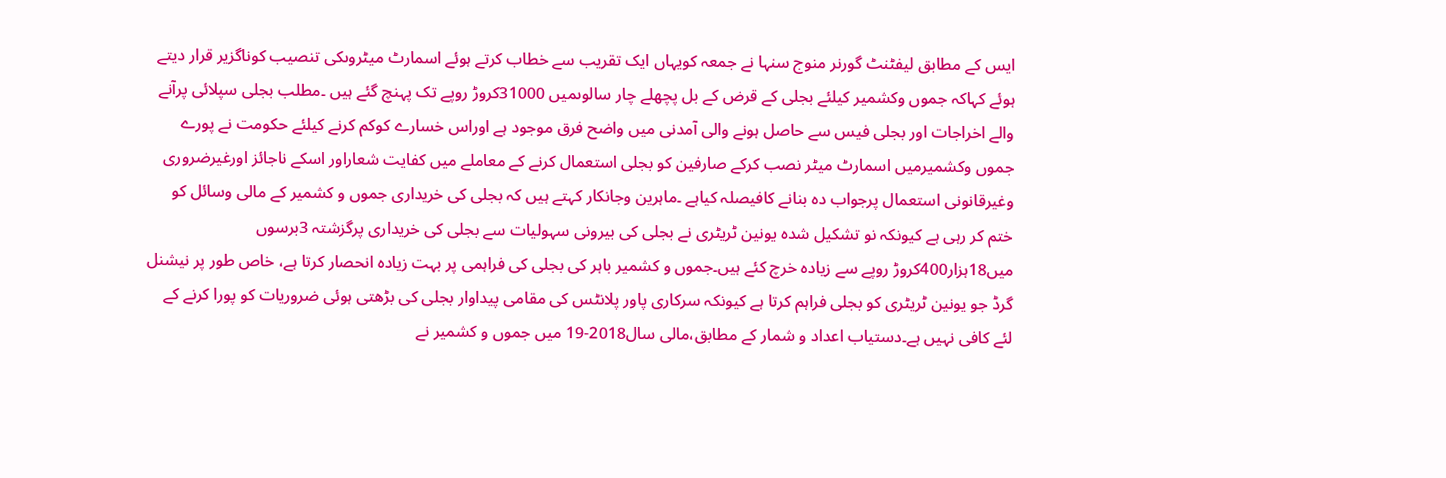ایس کے مطابق لیفٹنٹ گورنر منوج سنہا نے جمعہ کویہاں ایک تقریب سے خطاب کرتے ہوئے اسمارٹ میٹروںکی تنصیب کوناگزیر قرار دیتے ہوئے کہاکہ جموں وکشمیر کیلئے بجلی کے قرض کے بل پچھلے چار سالوںمیں 31000کروڑ روپے تک پہنچ گئے ہیں ۔مطلب بجلی سپلائی پرآنے والے اخراجات اور بجلی فیس سے حاصل ہونے والی آمدنی میں واضح فرق موجود ہے اوراس خسارے کوکم کرنے کیلئے حکومت نے پورے جموں وکشمیرمیں اسمارٹ میٹر نصب کرکے صارفین کو بجلی استعمال کرنے کے معاملے میں کفایت شعاراور اسکے ناجائز اورغیرضروری وغیرقانونی استعمال پرجواب دہ بنانے کافیصلہ کیاہے ۔ماہرین وجانکار کہتے ہیں کہ بجلی کی خریداری جموں و کشمیر کے مالی وسائل کو ختم کر رہی ہے کیونکہ نو تشکیل شدہ یونین ٹریٹری نے بجلی کی بیرونی سہولیات سے بجلی کی خریداری پرگزشتہ 3برسوں میں18ہزار400کروڑ روپے سے زیادہ خرچ کئے ہیں۔جموں و کشمیر باہر کی بجلی کی فراہمی پر بہت زیادہ انحصار کرتا ہے، خاص طور پر نیشنل گرڈ جو یونین ٹریٹری کو بجلی فراہم کرتا ہے کیونکہ سرکاری پاور پلانٹس کی مقامی پیداوار بجلی کی بڑھتی ہوئی ضروریات کو پورا کرنے کے لئے کافی نہیں ہے۔دستیاب اعداد و شمار کے مطابق،مالی سال2018-19 میں جموں و کشمیر نے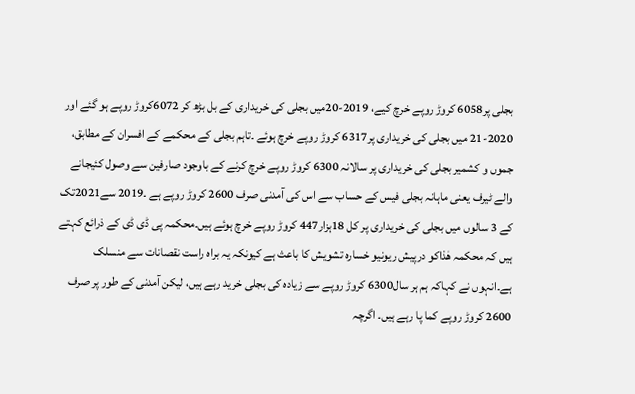بجلی پر6058 کروڑ روپے خرچ کیے، 2019-20میں بجلی کی خریداری کے بل بڑھ کر 6072کروڑ روپے ہو گئے اور 2020-21 میں بجلی کی خریداری پر6317 کروڑ روپے خرچ ہوئے ۔تاہم بجلی کے محکمے کے افسران کے مطابق، جموں و کشمیر بجلی کی خریداری پر سالانہ 6300 کروڑ روپے خرچ کرنے کے باوجود صارفین سے وصول کئیجانے والے ٹیرف یعنی ماہانہ بجلی فیس کے حساب سے اس کی آمدنی صرف 2600 کروڑ روپے ہے ۔2019 سے2021تک کے 3 سالوں میں بجلی کی خریداری پر کل 18ہزار447 کروڑ روپے خرچ ہوئے ہیں۔محکمہ پی ڈی ڈی کے ذرائع کہتے ہیں کہ محکمہ ھٰذاکو درپیش ریونیو خسارہ تشویش کا باعث ہے کیونکہ یہ براہ راست نقصانات سے منسلک ہے۔انہوں نے کہاکہ ہم ہر سال6300 کروڑ روپے سے زیادہ کی بجلی خرید رہے ہیں، لیکن آمدنی کے طور پر صرف 2600 کروڑ روپے کما پا رہے ہیں۔ اگرچہ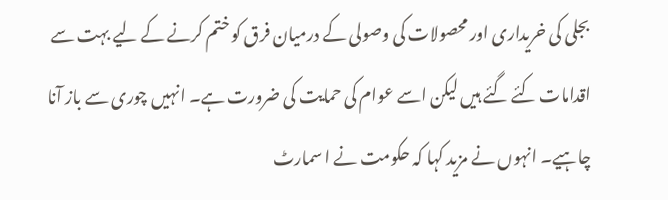بجلی کی خریداری اور محصولات کی وصولی کے درمیان فرق کو ختم کرنے کے لیے بہت سے اقدامات کئے گئے ہیں لیکن اسے عوام کی حمایت کی ضرورت ہے۔ انہیں چوری سے باز آنا چاہیے۔ انہوں نے مزید کہا کہ حکومت نے ا سمارٹ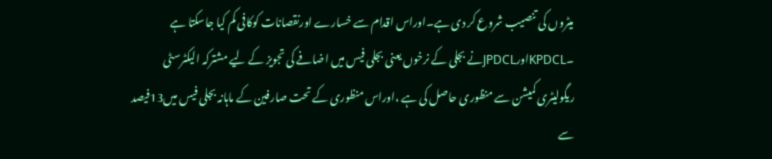میٹروں کی تنصیب شروع کر دی ہے۔اوراس اقدام سے خسارے اورنقصانات کوکافی کم کیا جاسکتا ہے ۔KPDCLاورJPDCLنے بجلی کے نرخوں یعنی بجلی فیس میں اضافے کی تجویز کے لیے مشترکہ الیکٹرسٹی ریگولیٹری کمیشن سے منظوری حاصل کی ہے ،اوراس منظوری کے تحت صارفین کے ماہانہ بجلی فیس میں13فیصد سے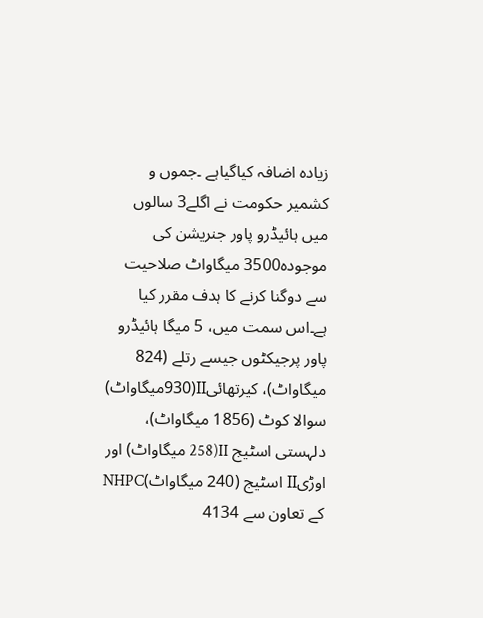زیادہ اضافہ کیاگیاہے ۔جموں و کشمیر حکومت نے اگلے3 سالوں میں ہائیڈرو پاور جنریشن کی موجودہ3500 میگاواٹ صلاحیت سے دوگنا کرنے کا ہدف مقرر کیا ہے۔اس سمت میں، 5 میگا ہائیڈرو پاور پرجیکٹوں جیسے رتلے (824 میگاواٹ)، کیرتھائیII(930میگاواٹ) سوالا کوٹ (1856 میگاواٹ)، دلہستی اسٹیج II(258 میگاواٹ) اور اوڑیII اسٹیج (240 میگاواٹ)NHPC کے تعاون سے 4134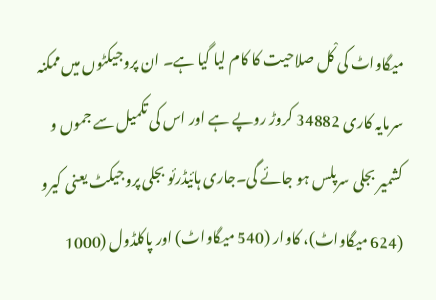میگاواٹ کی کْل صلاحیت کا کام لیا گیا ہے۔ ان پروجیکٹوں میں ممکنہ سرمایہ کاری 34882 کروڑ روپے ہے اور اس کی تکمیل سے جموں و کشمیر بجلی سرپلس ہو جائے گی۔جاری ہائیڈرئو بجلی پروجیکٹ یعنی کیرو (624 میگاواٹ)، کاوار (540 میگاواٹ) اور پاکلڈول (1000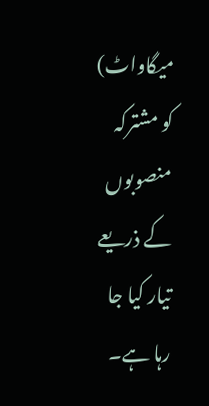میگاواٹ) کو مشترکہ منصوبوں کے ذریعے تیار کیا جا رہا ہے۔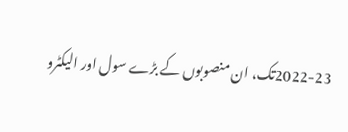2022-23تک، ان منصوبوں کے بڑے سول اور الیکٹرو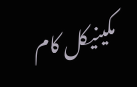مکینیکل کام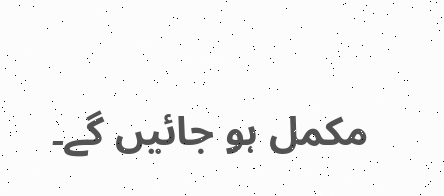مکمل ہو جائیں گے۔